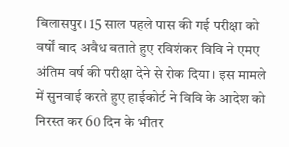बिलासपुर। 15 साल पहले पास की गई परीक्षा को वर्षों बाद अवैध बताते हुए रविशंकर विवि ने एमए अंतिम वर्ष की परीक्षा देने से रोक दिया। इस मामले में सुनवाई करते हुए हाईकोर्ट ने विवि के आदेश को निरस्त कर 60 दिन के भीतर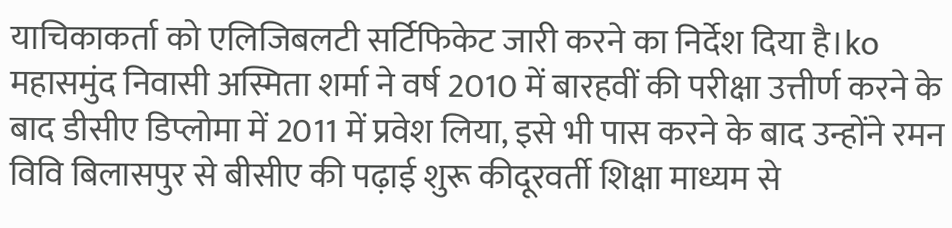याचिकाकर्ता को एलिजिबलटी सर्टिफिकेट जारी करने का निर्देश दिया है।ko
महासमुंद निवासी अस्मिता शर्मा ने वर्ष 2010 में बारहवीं की परीक्षा उत्तीर्ण करने के बाद डीसीए डिप्लोमा में 2011 में प्रवेश लिया, इसे भी पास करने के बाद उन्होंने रमन विवि बिलासपुर से बीसीए की पढ़ाई शुरू कीदूरवर्ती शिक्षा माध्यम से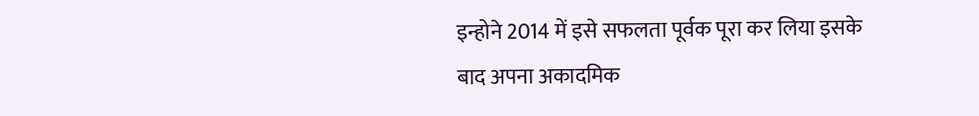इन्होने 2014 में इसे सफलता पूर्वक पूरा कर लिया इसके बाद अपना अकादमिक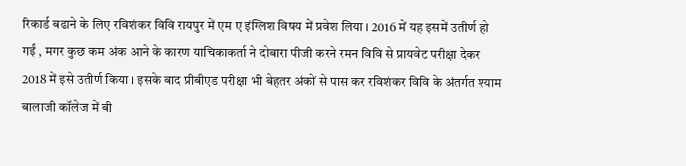रिकार्ड बढाने के लिए रविशंकर विवि रायपुर में एम ए इंग्लिश विषय में प्रवेश लिया । 2016 में यह इसमें उतीर्ण हो गईं , मगर कुछ कम अंक आने के कारण याचिकाकर्ता ने दोबारा पीजी करने रमन विवि से प्रायवेट परीक्षा देकर 2018 में इसे उतीर्ण किया । इसके बाद प्रीबीएड परीक्षा भी बेहतर अंकों से पास कर रविशंकर विवि के अंतर्गत श्याम बालाजी कॉलेज में बी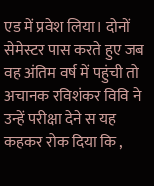एड में प्रवेश लिया। दोनों सेमेस्टर पास करते हुए जब वह अंतिम वर्ष में पहुंची तो अचानक रविशंकर विवि ने उन्हें परीक्षा देने स यह कहकर रोक दिया कि ,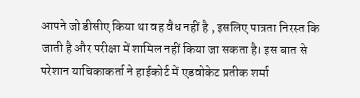आपने जो डीसीए किया था वह वैध नहीं है , इसलिए पात्रता निरस्त कि जाती है और परीक्षा में शामिल नहीं किया जा सकता है। इस बात से परेशान याचिकाकर्ता ने हाईकोर्ट में एडवोकेट प्रतीक शर्मा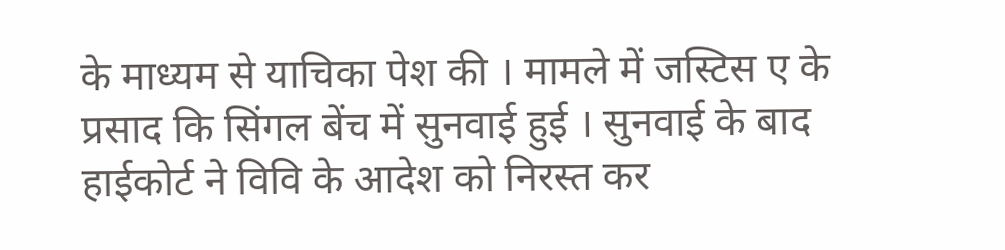के माध्यम से याचिका पेश की । मामले में जस्टिस ए के प्रसाद कि सिंगल बेंच में सुनवाई हुई । सुनवाई के बाद हाईकोर्ट ने विवि के आदेश को निरस्त कर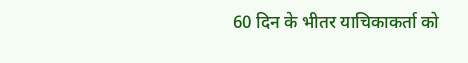60 दिन के भीतर याचिकाकर्ता को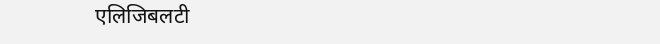एलिजिबलटी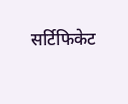सर्टिफिकेट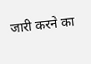जारी करने का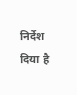निर्देश दिया है